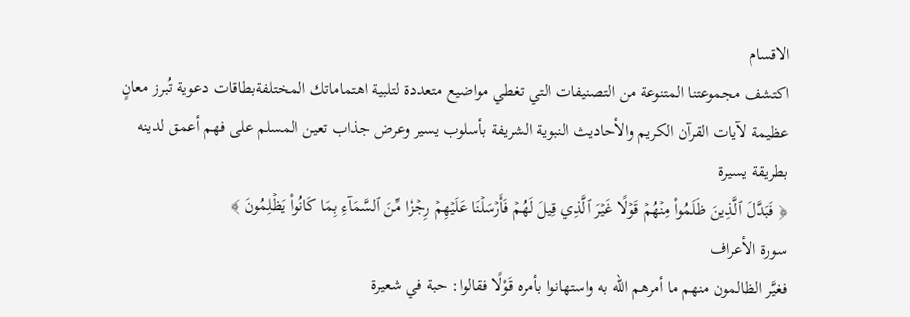الاقسام
اكتشف مجموعتنا المتنوعة من التصنيفات التي تغطي مواضيع متعددة لتلبية اهتماماتك المختلفةبطاقات دعوية تُبرز معانٍ عظيمة لآيات القرآن الكريم والأحاديث النبوية الشريفة بأسلوب يسير وعرض جذاب تعين المسلم على فهم أعمق لدينه بطريقة يسيرة
﴿ فَبَدَّلَ ٱلَّذِينَ ظَلَمُواْ مِنۡهُمۡ قَوۡلًا غَيۡرَ ٱلَّذِي قِيلَ لَهُمۡ فَأَرۡسَلۡنَا عَلَيۡهِمۡ رِجۡزٗا مِّنَ ٱلسَّمَآءِ بِمَا كَانُواْ يَظۡلِمُونَ ﴾
سورة الأعراف
فغيَّر الظالمون منهم ما أمرهم الله به واستهانوا بأمره قَوْلًا فقالوا: حبة في شعيرة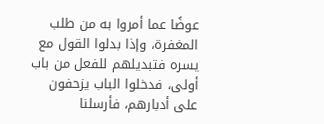عوضًا عما أمروا به من طلب المغفرة، وإذا بدلوا القول مع يسره فتبديلهم للفعل من باب أولى، فدخلوا الباب يزحفون على أدبارهم، فأرسلنا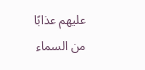عليهم عذابًا من السماء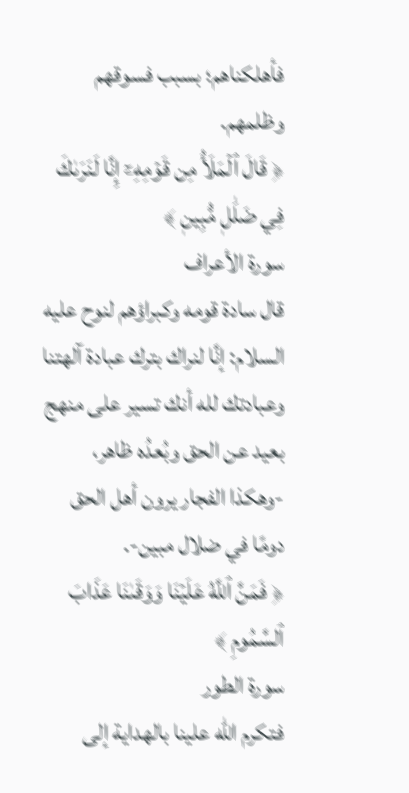فأهلكناهم؛ بسبب فسوقهم وظلمهم.
﴿ قَالَ ٱلۡمَلَأُ مِن قَوۡمِهِۦٓ إِنَّا لَنَرَىٰكَ فِي ضَلَٰلٖ مُّبِينٖ ﴾
سورة الأعراف
قال سادة قومه وكبراؤهم لنوح عليه السلام: إنَّا لنراك بترك عبادة آلهتنا وعبادتك لله أنك تسير على منهج بعيد عن الحق وبُعدُه ظاهر، -وهكذا الفجار يرون أهل الحق دومًا في ضلال مبين-.
﴿ فَمَنَّ ٱللَّهُ عَلَيۡنَا وَوَقَىٰنَا عَذَابَ ٱلسَّمُومِ ﴾
سورة الطور
فتكرم الله علينا بالهداية إلى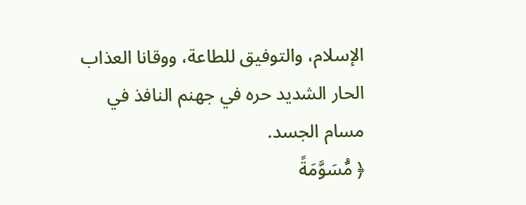الإسلام، والتوفيق للطاعة، ووقانا العذاب الحار الشديد حره في جهنم النافذ في مسام الجسد.
﴿ مُّسَوَّمَةً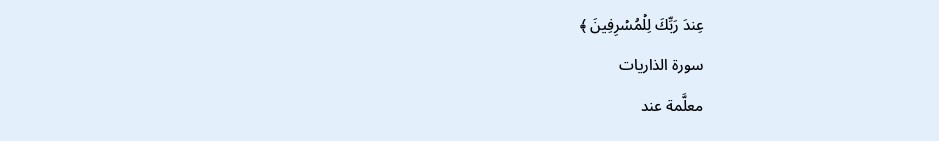عِندَ رَبِّكَ لِلۡمُسۡرِفِينَ ﴾
سورة الذاريات
معلَّمة عند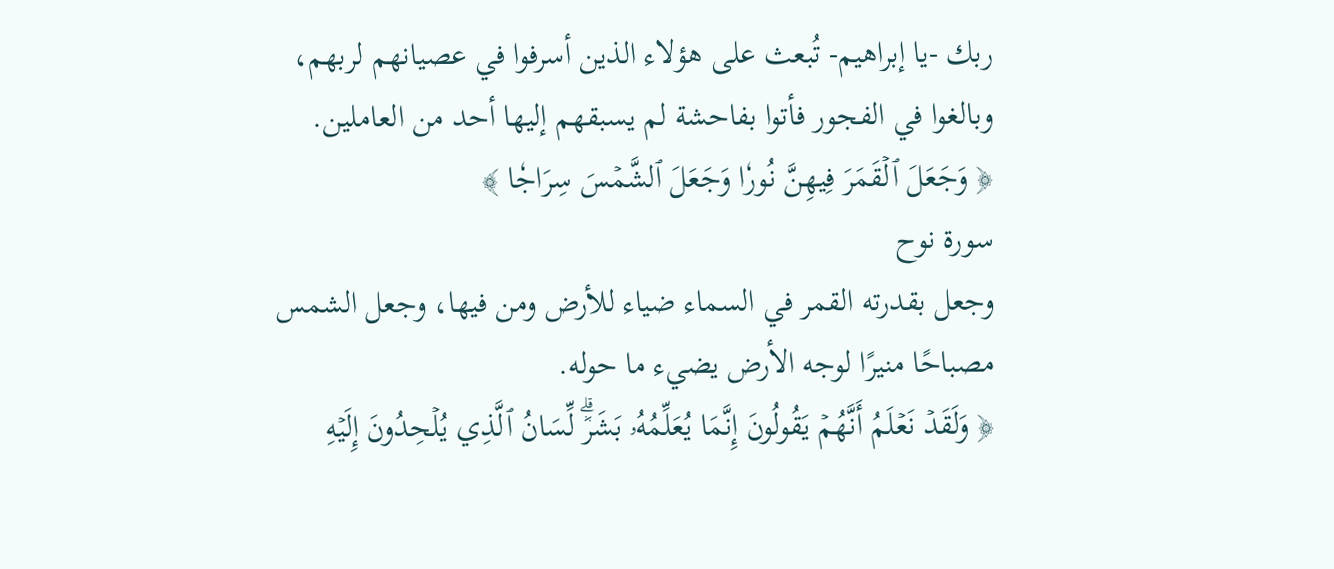ربك -يا إبراهيم- تُبعث على هؤلاء الذين أسرفوا في عصيانهم لربهم، وبالغوا في الفجور فأتوا بفاحشة لم يسبقهم إليها أحد من العاملين.
﴿ وَجَعَلَ ٱلۡقَمَرَ فِيهِنَّ نُورٗا وَجَعَلَ ٱلشَّمۡسَ سِرَاجٗا ﴾
سورة نوح
وجعل بقدرته القمر في السماء ضياء للأرض ومن فيها، وجعل الشمس مصباحًا منيرًا لوجه الأرض يضيء ما حوله.
﴿ وَلَقَدۡ نَعۡلَمُ أَنَّهُمۡ يَقُولُونَ إِنَّمَا يُعَلِّمُهُۥ بَشَرٞۗ لِّسَانُ ٱلَّذِي يُلۡحِدُونَ إِلَيۡهِ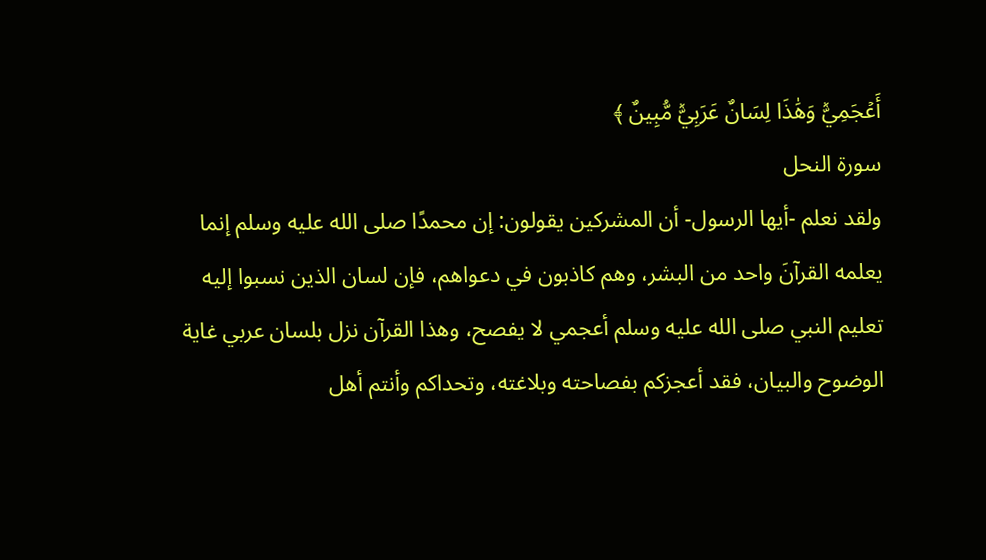أَعۡجَمِيّٞ وَهَٰذَا لِسَانٌ عَرَبِيّٞ مُّبِينٌ ﴾
سورة النحل
ولقد نعلم -أيها الرسول- أن المشركين يقولون: إن محمدًا صلى الله عليه وسلم إنما يعلمه القرآنَ واحد من البشر، وهم كاذبون في دعواهم، فإن لسان الذين نسبوا إليه تعليم النبي صلى الله عليه وسلم أعجمي لا يفصح، وهذا القرآن نزل بلسان عربي غاية الوضوح والبيان، فقد أعجزكم بفصاحته وبلاغته، وتحداكم وأنتم أهل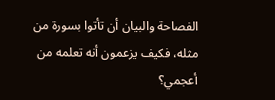الفصاحة والبيان أن تأتوا بسورة من مثله، فكيف يزعمون أنه تعلمه من أعجمي؟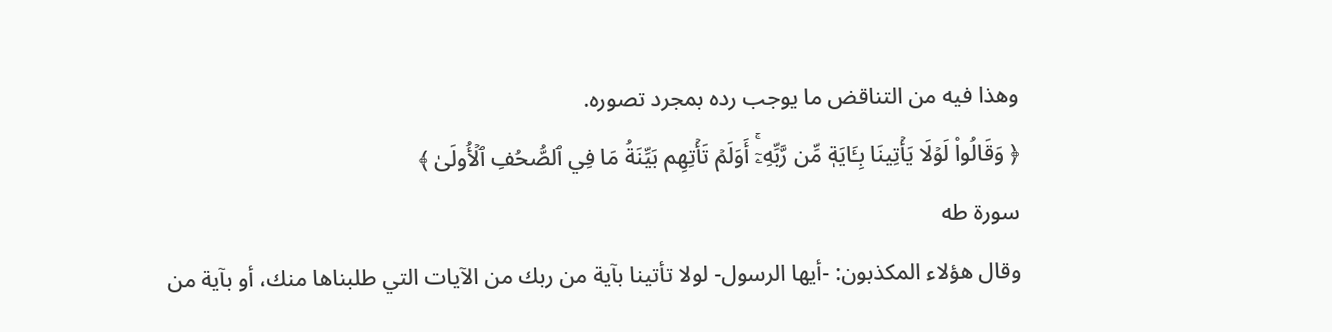وهذا فيه من التناقض ما يوجب رده بمجرد تصوره.
﴿ وَقَالُواْ لَوۡلَا يَأۡتِينَا بِـَٔايَةٖ مِّن رَّبِّهِۦٓۚ أَوَلَمۡ تَأۡتِهِم بَيِّنَةُ مَا فِي ٱلصُّحُفِ ٱلۡأُولَىٰ ﴾
سورة طه
وقال هؤلاء المكذبون: -أيها الرسول- لولا تأتينا بآية من ربك من الآيات التي طلبناها منك، أو بآية من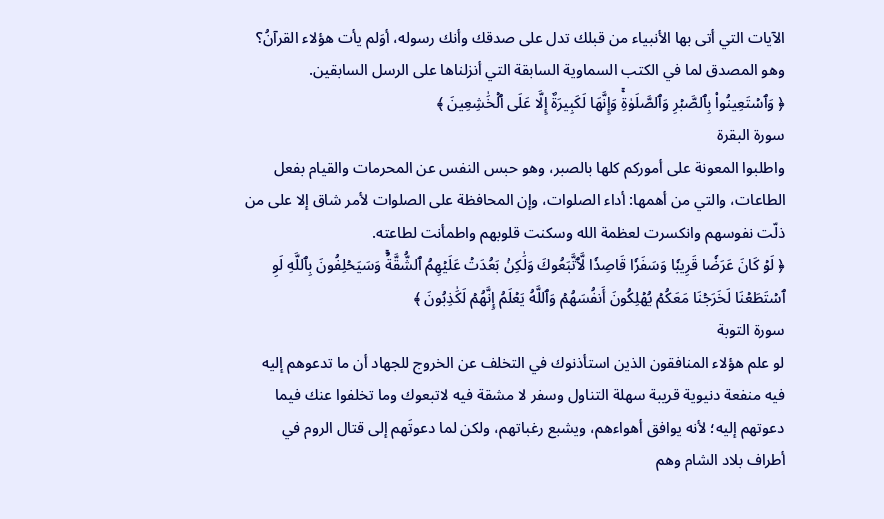الآيات التي أتى بها الأنبياء من قبلك تدل على صدقك وأنك رسوله، أوَلم يأت هؤلاء القرآنُ؟ وهو المصدق لما في الكتب السماوية السابقة التي أنزلناها على الرسل السابقين.
﴿ وَٱسۡتَعِينُواْ بِٱلصَّبۡرِ وَٱلصَّلَوٰةِۚ وَإِنَّهَا لَكَبِيرَةٌ إِلَّا عَلَى ٱلۡخَٰشِعِينَ ﴾
سورة البقرة
واطلبوا المعونة على أموركم كلها بالصبر، وهو حبس النفس عن المحرمات والقيام بفعل الطاعات، والتي من أهمها: أداء الصلوات، وإن المحافظة على الصلوات لأمر شاق إلا على من ذلّت نفوسهم وانكسرت لعظمة الله وسكنت قلوبهم واطمأنت لطاعته.
﴿ لَوۡ كَانَ عَرَضٗا قَرِيبٗا وَسَفَرٗا قَاصِدٗا لَّٱتَّبَعُوكَ وَلَٰكِنۢ بَعُدَتۡ عَلَيۡهِمُ ٱلشُّقَّةُۚ وَسَيَحۡلِفُونَ بِٱللَّهِ لَوِ ٱسۡتَطَعۡنَا لَخَرَجۡنَا مَعَكُمۡ يُهۡلِكُونَ أَنفُسَهُمۡ وَٱللَّهُ يَعۡلَمُ إِنَّهُمۡ لَكَٰذِبُونَ ﴾
سورة التوبة
لو علم هؤلاء المنافقون الذين استأذنوك في التخلف عن الخروج للجهاد أن ما تدعوهم إليه فيه منفعة دنيوية قريبة سهلة التناول وسفر لا مشقة فيه لاتبعوك وما تخلفوا عنك فيما دعوتهم إليه؛ لأنه يوافق أهواءهم، ويشبع رغباتهم، ولكن لما دعوتَهم إلى قتال الروم في أطراف بلاد الشام وهم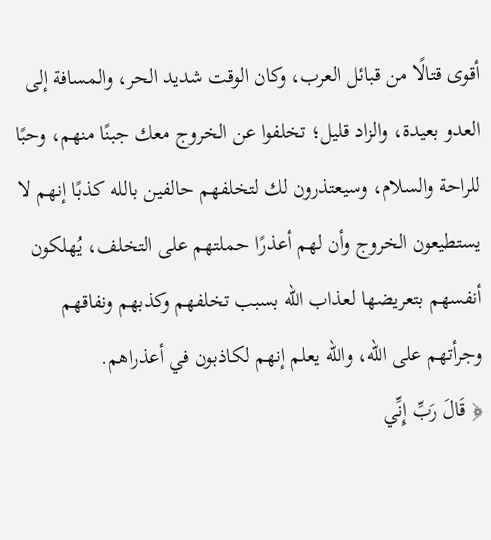أقوى قتالًا من قبائل العرب، وكان الوقت شديد الحر، والمسافة إلى العدو بعيدة، والزاد قليل؛ تخلفوا عن الخروج معك جبنًا منهم، وحبًا للراحة والسلام، وسيعتذرون لك لتخلفهم حالفين بالله كذبًا إنهم لا يستطيعون الخروج وأن لهم أعذرًا حملتهم على التخلف، يُهلكون أنفسهم بتعريضها لعذاب الله بسبب تخلفهم وكذبهم ونفاقهم وجرأتهم على الله، والله يعلم إنهم لكاذبون في أعذراهم.
﴿ قَالَ رَبِّ إِنِّي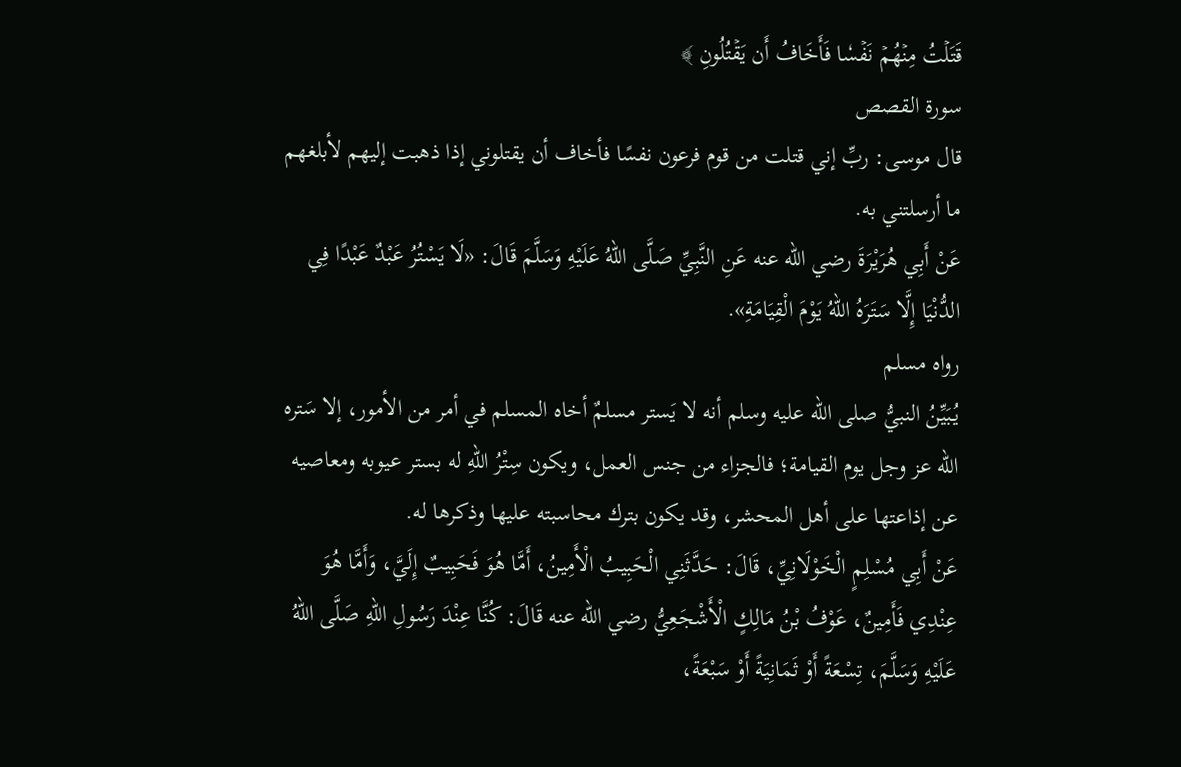قَتَلۡتُ مِنۡهُمۡ نَفۡسٗا فَأَخَافُ أَن يَقۡتُلُونِ ﴾
سورة القصص
قال موسى: ربِّ إني قتلت من قوم فرعون نفسًا فأخاف أن يقتلوني إذا ذهبت إليهم لأبلغهم ما أرسلتني به.
عَنْ أَبِي هُرَيْرَةَ رضي الله عنه عَنِ النَّبِيِّ صَلَّى اللهُ عَلَيْهِ وَسَلَّمَ قَالَ: «لَا يَسْتُرُ عَبْدٌ عَبْدًا فِي الدُّنْيَا إِلَّا سَتَرَهُ اللهُ يَوْمَ الْقِيَامَةِ».
رواه مسلم
يُبَيِّنُ النبيُّ صلى الله عليه وسلم أنه لا يَستر مسلمٌ أخاه المسلم في أمر من الأمور، إلا سَتره الله عز وجل يوم القيامة؛ فالجزاء من جنس العمل، ويكون سِتْرُ اللهِ له بستر عيوبه ومعاصيه عن إذاعتها على أهل المحشر، وقد يكون بترك محاسبته عليها وذكرها له.
عَنْ أَبِي مُسْلِمٍ الْخَوْلَانِيِّ، قَالَ: حَدَّثَنِي الْحَبِيبُ الْأَمِينُ، أَمَّا هُوَ فَحَبِيبٌ إِلَيَّ، وَأَمَّا هُوَ عِنْدِي فَأَمِينٌ، عَوْفُ بْنُ مَالِكٍ الْأَشْجَعِيُّ رضي الله عنه قَالَ: كُنَّا عِنْدَ رَسُولِ اللهِ صَلَّى اللهُ عَلَيْهِ وَسَلَّمَ، تِسْعَةً أَوْ ثَمَانِيَةً أَوْ سَبْعَةً،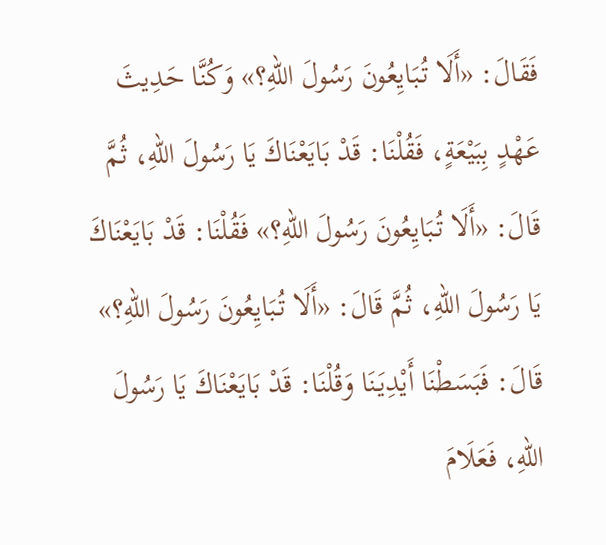فَقَالَ: «أَلَا تُبَايِعُونَ رَسُولَ اللهِ؟» وَكُنَّا حَدِيثَ عَهْدٍ بِبَيْعَةٍ، فَقُلْنَا: قَدْ بَايَعْنَاكَ يَا رَسُولَ اللهِ، ثُمَّ قَالَ: «أَلَا تُبَايِعُونَ رَسُولَ اللهِ؟» فَقُلْنَا: قَدْ بَايَعْنَاكَ يَا رَسُولَ اللهِ، ثُمَّ قَالَ: «أَلَا تُبَايِعُونَ رَسُولَ اللهِ؟» قَالَ: فَبَسَطْنَا أَيْدِيَنَا وَقُلْنَا: قَدْ بَايَعْنَاكَ يَا رَسُولَ اللهِ، فَعَلَامَ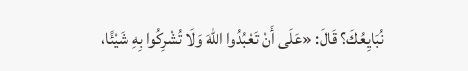نُبَايِعُكَ؟ قَالَ: «عَلَى أَنْ تَعْبُدُوا اللهَ وَلَا تُشْرِكُوا بِهِ شَيْئًا،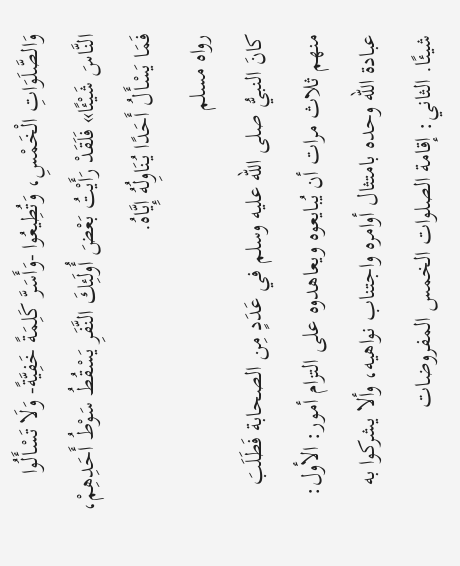وَالصَّلَوَاتِ الْخَمْسِ، وَتُطِيعُوا -وَأَسَرَّ كَلِمَةً خَفِيَّةً- وَلَا تَسْأَلُوا النَّاسَ شَيْئًا» فَلَقَدْ رَأَيْتُ بَعْضَ أُولَئِكَ النَّفَرِ يَسْقُطُ سَوْطُ أَحَدِهِمْ، فَمَا يَسْأَلُ أَحَدًا يُنَاوِلُهُ إِيَّاهُ.
رواه مسلم
كانَ النبيُّ صلى الله عليه وسلم في عَدَدٍ مِن الصحابة فَطَلَبَ منهم ثلاث مرات أن يُبايعوه ويعاهدوه على التزام أمور: الأول: عبادة الله وحده بامتثال أوامره واجتناب نواهيه، وألا يشركوا به شيئًا. الثاني: إقامة الصلوات الخمس المفروضات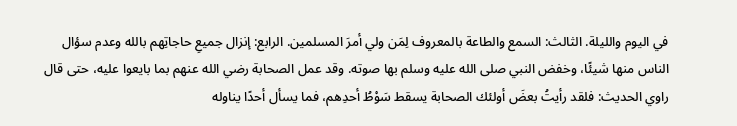في اليوم والليلة. الثالث: السمع والطاعة بالمعروف لِمَن ولي أمرَ المسلمين. الرابع: إنزال جميعِ حاجاتِهم بالله وعدم سؤال الناس منها شيئًا، وخفض النبي صلى الله عليه وسلم بها صوته. وقد عمل الصحابة رضي الله عنهم بما بايعوا عليه، حتى قال راوي الحديث: فلقد رأيتُ بعضَ أولئك الصحابة يسقط سَوْطُ أحدِهم، فما يسأل أحدًا يناوله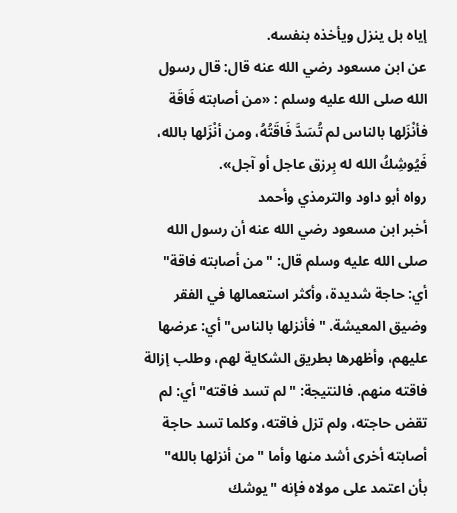إياه بل ينزل ويأخذه بنفسه.
عن ابن مسعود رضي الله عنه قال: قال رسول الله صلى الله عليه وسلم : «من أصابته فَاقَة فأنْزَلها بالناس لم تُسَدَّ فَاقَتُهُ، ومن أنْزَلها بالله، فَيُوشِكُ الله له بِرزق عاجل أو آجل».
رواه أبو داود والترمذي وأحمد
أخبر ابن مسعود رضي الله عنه أن رسول الله صلى الله عليه وسلم قال: "من أصابته فاقة" أي: حاجة شديدة، وأكثر استعمالها في الفقر وضيق المعيشة. "فأنزلها بالناس" أي: عرضها عليهم، وأظهرها بطريق الشكاية لهم، وطلب إزالة فاقته منهم. فالنتيجة: "لم تسد فاقته" أي: لم تقض حاجته، ولم تزل فاقته، وكلما تسد حاجة أصابته أخرى أشد منها وأما "من أنزلها بالله" بأن اعتمد على مولاه فإنه "يوشك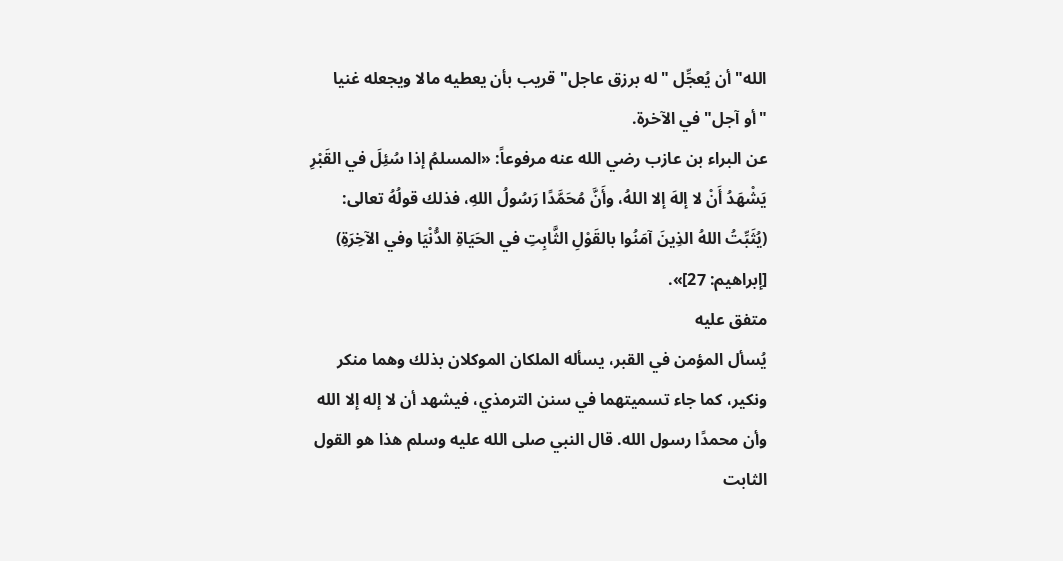الله" أن يُعجِّل "له برزق عاجل" قريب بأن يعطيه مالا ويجعله غنيا "أو آجل" في الآخرة.
عن البراء بن عازب رضي الله عنه مرفوعاً: «المسلمُ إذا سُئِلَ في القَبْرِ يَشْهَدُ أَنْ لا إلهَ إلا اللهُ، وأَنَّ مُحَمَّدًا رَسُولُ اللهِ، فذلك قولُهُ تعالى: (يُثَبِّتُ اللهُ الذِينَ آمَنُوا بالقَوْلِ الثَّابِتِ في الحَيَاةِ الدُّنْيَا وفي الآخِرَةِ) [إبراهيم: 27]».
متفق عليه
يُسأل المؤمن في القبر، يسأله الملكان الموكلان بذلك وهما منكر ونكير، كما جاء تسميتهما في سنن الترمذي، فيشهد أن لا إله إلا الله وأن محمدًا رسول الله. قال النبي صلى الله عليه وسلم هذا هو القول الثابت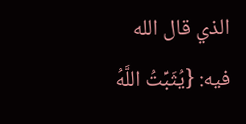الذي قال الله فيه: {يُثَبِّتُ اللَّهُ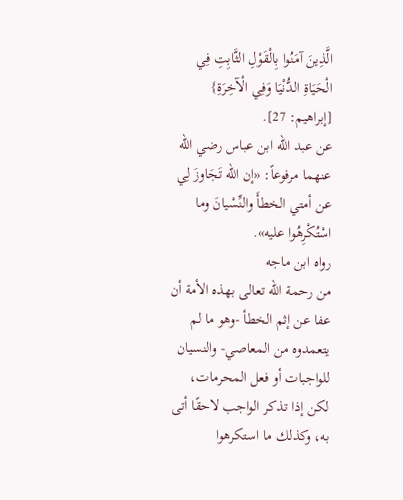الَّذِينَ آمَنُوا بِالْقَوْلِ الثَّابِتِ فِي الْحَيَاةِ الدُّنْيَا وَفِي الْآخِرَةِ} [إبراهيم: 27].
عن عبد الله ابن عباس رضي الله عنهما مرفوعاً: «إن الله تَجَاوزَ لِي عن أمتي الخطأَ والنِّسْيانَ وما اسْتُكْرِهُوا عليه».
رواه ابن ماجه
من رحمة الله تعالى بهذه الأمة أن عفا عن إثم الخطأ -وهو ما لم يتعمدوه من المعاصي- والنسيان للواجبات أو فعل المحرمات، لكن إذا تذكر الواجب لاحقًا أتى به، وكذلك ما استكرهوا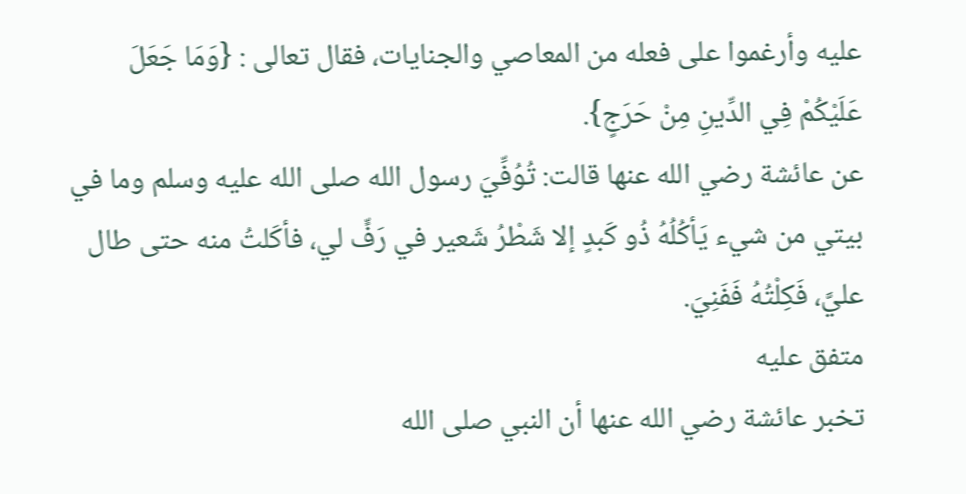عليه وأرغموا على فعله من المعاصي والجنايات، فقال تعالى : {وَمَا جَعَلَ عَلَيْكُمْ فِي الدِّينِ مِنْ حَرَجٍ}.
عن عائشة رضي الله عنها قالت: تُوُفِّيَ رسول الله صلى الله عليه وسلم وما في بيتي من شيء يَأكُلُهُ ذُو كَبدٍ إلا شَطْرُ شَعير في رَفٍّ لي، فأكَلتُ منه حتى طال عليَّ، فَكِلْتُهُ فَفَنِيَ.
متفق عليه
تخبر عائشة رضي الله عنها أن النبي صلى الله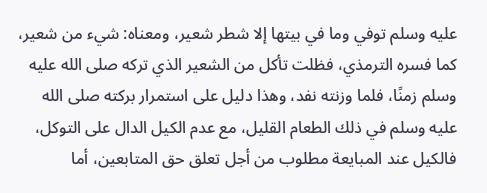عليه وسلم توفي وما في بيتها إلا شطر شعير، ومعناه: شيء من شعير، كما فسره الترمذي، فظلت تأكل من الشعير الذي تركه صلى الله عليه وسلم زمنًا، فلما وزنته نفد، وهذا دليل على استمرار بركته صلى الله عليه وسلم في ذلك الطعام القليل، مع عدم الكيل الدال على التوكل، فالكيل عند المبايعة مطلوب من أجل تعلق حق المتابعين، أما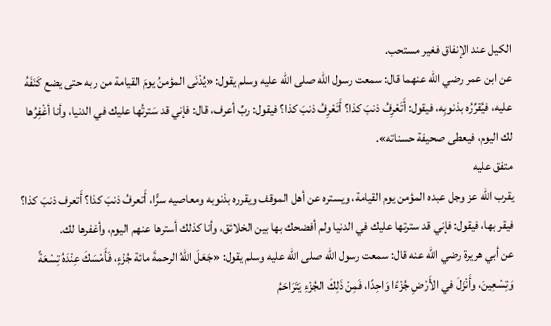الكيل عند الإنفاق فغير مستحب.
عن ابن عمر رضي الله عنهما قال: سمعت رسول الله صلى الله عليه وسلم يقول: «يُدْنَى المؤمنُ يومَ القيامة من ربه حتى يضع كَنَفَهُ عليه، فيُقرِّرُه بذنوبِه، فيقول: أَتَعْرِفُ ذنبَ كذا؟ أَتَعْرِفُ ذنبَ كذا؟ فيقول: ربِّ أعرف، قال: فإني قد سَترتُها عليك في الدنيا، وأنا أغْفِرُها لك اليوم، فيعطى صحيفة حسناته».
متفق عليه
يقرب الله عز وجل عبده المؤمن يوم القيامة، ويستره عن أهل الموقف ويقرره بذنوبه ومعاصيه سرًّا، أَتعرفُ ذنبَ كذا؟ أَتعرف ذنبَ كذا؟ فيقر بها، فيقول: فإني قد سترتها عليك في الدنيا ولم أفضحك بها بين الخلائق، وأنا كذلك أسترها عنهم اليوم، وأغفرها لك.
عن أبي هريرة رضي الله عنه قال: سمعت رسول الله صلى الله عليه وسلم يقول: «جَعَلَ اللهُ الرحمةَ مائة جُزْءٍ، فَأَمْسَكَ عِنْدَهُ تِسْعَةً وَتِسْعِينَ، وأَنْزَلَ في الأَرْضِ جُزْءًا وَاحِدًا، فَمِنْ ذَلِكَ الجُزْءِ يَتَرَاحَمُ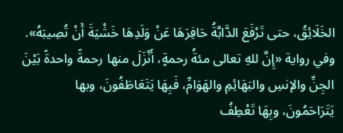الخَلَائِقُ، حتى تَرْفَعَ الدَّابَّةُ حَافِرَهَا عَنْ وَلَدِهَا خَشْيَةَ أَنْ تُصِيبَهُ». وفي رواية «إِنَّ للهِ تعالى مئةُ رحمةٍ، أَنْزَلَ منها رحمةً واحدةً بَيْنَ الجِنِّ والإنسِ والبَهَائِمِ والهَوَامِّ، فَبِهَا يَتَعَاطَفُونَ، وبها يَتَرَاحَمُونَ، وبِهَا تَعْطِفُ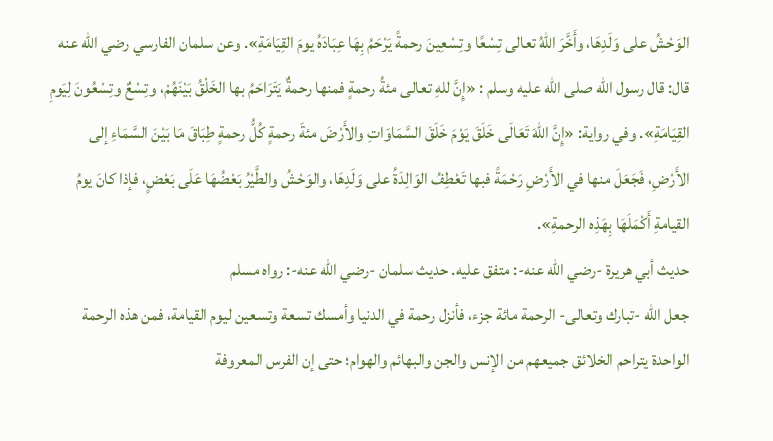الوَحْشُ على وَلَدِهَا، وأَخَّرَ اللهُ تعالى تِسْعًا وتِسْعِينَ رحمةً يَرْحَمُ بِهَا عِبَادَهُ يومَ القِيَامَةِ». وعن سلمان الفارسي رضي الله عنه قال: قال رسول الله صلى الله عليه وسلم : «إِنَّ للهِ تعالى مئةُ رحمةٍ فمنها رحمةٌ يَتَرَاحَمُ بها الخَلْقُ بَيْنَهُمْ، وتِسْعٌ وتِسْعُونَ لِيَومِ القِيَامَةِ». وفي رواية: «إِنَّ اللهَ تَعَالَى خَلَقَ يَوْمَ خَلَقَ السَّمَاوَاتِ والأَرْضَ مئةَ رحمةٍ كُلُّ رحمةٍ طِبَاقَ مَا بَيْنَ السَّمَاءِ إلى الأَرْضِ، فَجَعَلَ منها في الأَرْضِ رَحْمَةً فبها تَعْطِفُ الوَالِدَةُ على وَلَدِهَا، والوَحْشُ والطَّيْرُ بَعْضُهَا عَلَى بَعْضٍ، فإذا كانَ يومُ القيامةِ أَكْمَلَهَا بِهَذِه الرحمةِ».
حديث أبي هريرة -رضي الله عنه-: متفق عليه. حديث سلمان -رضي الله عنه-: رواه مسلم
جعل الله -تبارك وتعالى- الرحمة مائة جزء، فأنزل رحمة في الدنيا وأمسك تسعة وتسعين ليوم القيامة، فمن هذه الرحمة الواحدة يتراحم الخلائق جميعهم من الإنس والجن والبهائم والهوام؛ حتى إن الفرس المعروفة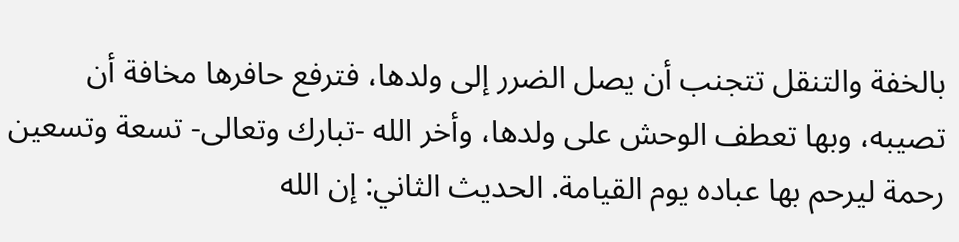بالخفة والتنقل تتجنب أن يصل الضرر إلى ولدها، فترفع حافرها مخافة أن تصيبه، وبها تعطف الوحش على ولدها، وأخر الله -تبارك وتعالى- تسعة وتسعين رحمة ليرحم بها عباده يوم القيامة. الحديث الثاني: إن الله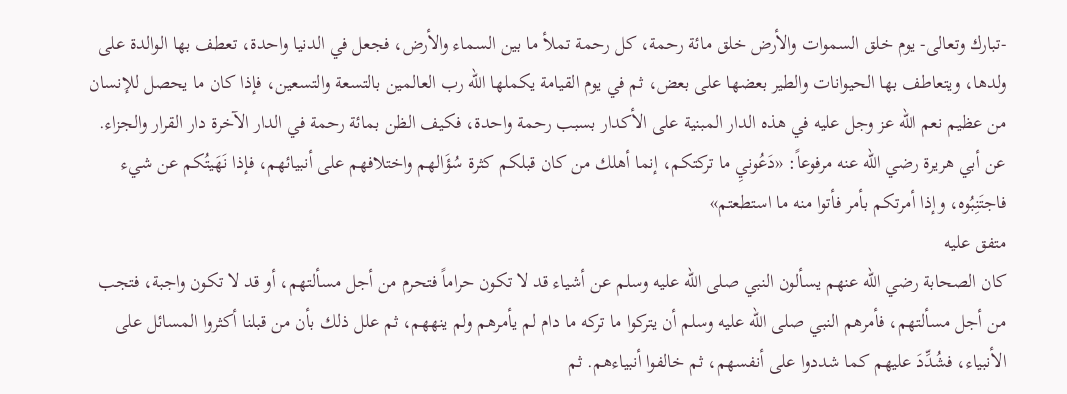-تبارك وتعالى- يوم خلق السموات والأرض خلق مائة رحمة، كل رحمة تملأ ما بين السماء والأرض، فجعل في الدنيا واحدة، تعطف بها الوالدة على ولدها، ويتعاطف بها الحيوانات والطير بعضها على بعض، ثم في يوم القيامة يكملها الله رب العالمين بالتسعة والتسعين، فإذا كان ما يحصل للإنسان من عظيم نعم الله عز وجل عليه في هذه الدار المبنية على الأكدار بسبب رحمة واحدة، فكيف الظن بمائة رحمة في الدار الآخرة دار القرار والجزاء.
عن أبي هريرة رضي الله عنه مرفوعاً: «دَعُونيِ ما تركتكم، إنما أهلك من كان قبلكم كثرة سُؤَالهم واختلافهم على أنبيائهم، فإذا نَهَيتُكم عن شيء فاجتَنِبُوه، وإذا أمرتكم بأمر فأتوا منه ما استطعتم»
متفق عليه
كان الصحابة رضي الله عنهم يسألون النبي صلى الله عليه وسلم عن أشياء قد لا تكون حراماً فتحرم من أجل مسألتهم، أو قد لا تكون واجبة، فتجب من أجل مسألتهم، فأمرهم النبي صلى الله عليه وسلم أن يتركوا ما تركه ما دام لم يأمرهم ولم ينههم، ثم علل ذلك بأن من قبلنا أكثروا المسائل على الأنبياء، فشُدِّدَ عليهم كما شددوا على أنفسهم، ثم خالفوا أنبياءهم. ثم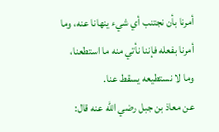أمرنا بأن نجتنب أي شيء ينهانا عنه، وما أمرنا بفعله فإننا نأتي منه ما استطعنا، وما لا نستطيعه يسقط عنا.
عن معاذ بن جبل رضي الله عنه قال: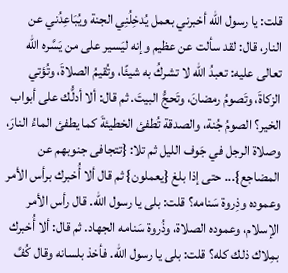قلت: يا رسول الله أخبرني بعمل يُدخِلُنِي الجنة ويُبَاعِدُني عن النار، قال: لقد سألت عن عظيم وإنه ليَسير على من يَسَّره الله تعالى عليه: تعبدُ الله لا تشركُ به شيئًا، وتُقيمُ الصلاةَ، وتُؤتي الزكاةَ، وتَصومُ رمضانَ، وتَحجُّ البيتَ. ثم قال: ألا أدلُّك على أبواب الخير؟ الصومُ جُنة، والصدقة تُطفئ الخطيئةَ كما يطفئ الماءُ النارَ، وصلاة الرجل في جَوف الليل ثم تلا: {تتجافى جنوبهم عن المضاجع}... حتى إذا بلغ {يعملون} ثم قال ألا أُخبرك برأس الأمر وعموده وذِروة سَنامه؟ قلت: بلى يا رسول الله. قال رأس الأمر الإسلام، وعموده الصلاة، وذُروة سَنامه الجهاد. ثم قال: ألا أُخبرك بمِلاك ذلك كله؟ قلت: بلى يا رسول الله. فأخذ بلسانه وقال كُفَّ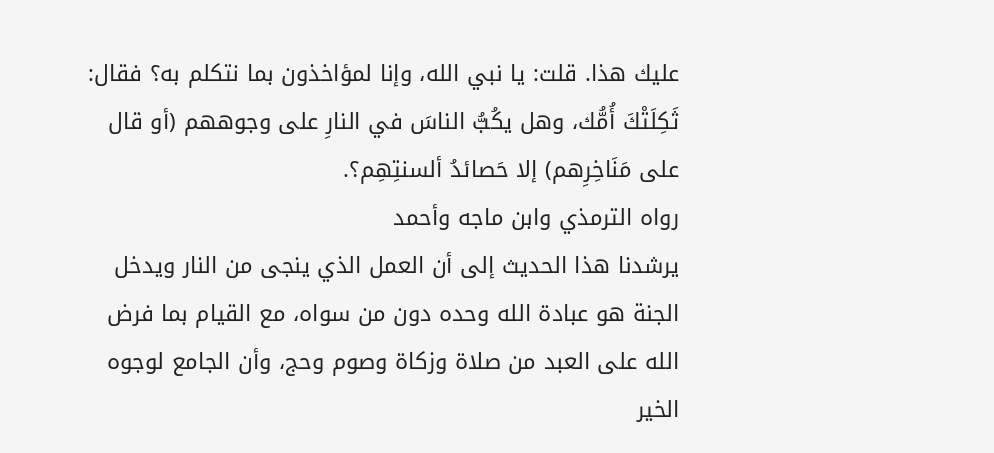عليك هذا. قلت: يا نبي الله، وإنا لمؤاخذون بما نتكلم به؟ فقال: ثَكِلَتْكَ أُمُّك، وهل يكُبُّ الناسَ في النارِ على وجوههم (أو قال على مَنَاخِرِهم) إلا حَصائدُ ألسنتِهِم؟.
رواه الترمذي وابن ماجه وأحمد
يرشدنا هذا الحديث إلى أن العمل الذي ينجى من النار ويدخل الجنة هو عبادة الله وحده دون من سواه، مع القيام بما فرض الله على العبد من صلاة وزكاة وصوم وحج، وأن الجامع لوجوه الخير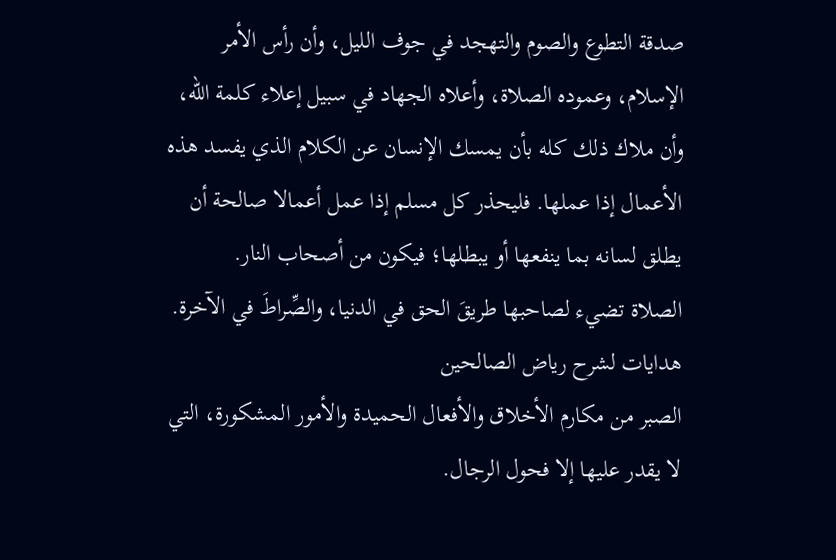صدقة التطوع والصوم والتهجد في جوف الليل، وأن رأس الأمر الإسلام، وعموده الصلاة، وأعلاه الجهاد في سبيل إعلاء كلمة الله، وأن ملاك ذلك كله بأن يمسك الإنسان عن الكلام الذي يفسد هذه الأعمال إذا عملها. فليحذر كل مسلم إذا عمل أعمالا صالحة أن يطلق لسانه بما ينفعها أو يبطلها؛ فيكون من أصحاب النار.
الصلاة تضيء لصاحبها طريقَ الحق في الدنيا، والصِّراطَ في الآخرة.
هدايات لشرح رياض الصالحين
الصبر من مكارم الأخلاق والأفعال الحميدة والأمور المشكورة، التي لا يقدر عليها إلا فحول الرجال.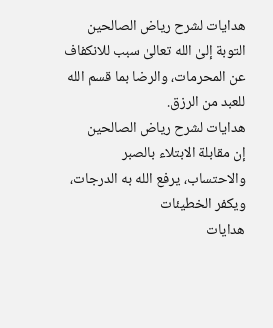هدايات لشرح رياض الصالحين
التوبة إلىٰ الله تعالىٰ سبب للانكفاف عن المحرمات، والرضا بما قسم الله للعبد من الرزق.
هدايات لشرح رياض الصالحين
إن مقابلة الابتلاء بالصبر والاحتساب، يرفع الله به الدرجات، ويكفر الخطيئات
هدايات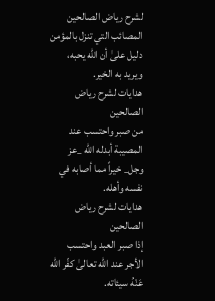لشرح رياض الصالحين
المصائب التي تنزل بالمؤمن دليل علىٰ أن الله يحبه، ويريد به الخير.
هدايات لشرح رياض الصالحين
من صبر واحتسب عند المصيبة أبدله الله _عز وجل_ خيراً مما أصابه في نفسه وأهله.
هدايات لشرح رياض الصالحين
إذا صبر العبد واحتسب الأجر عند الله تعالىٰ كفّر الله عَنْهُ سيئاته.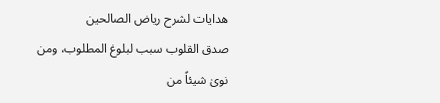هدايات لشرح رياض الصالحين
صدق القلوب سبب لبلوغ المطلوب، ومن نوىٰ شيئاً من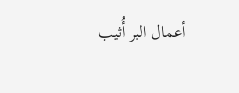أعمال البر أُثيب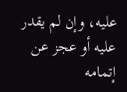عليه، وإن لم يقدر عليه أو عجز عن إتمامه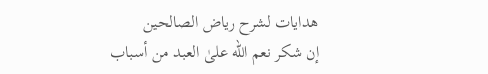هدايات لشرح رياض الصالحين
إن شكر نعم الله علىٰ العبد من أسباب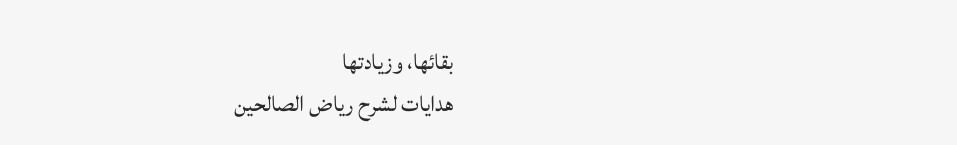بقائها، وزيادتها
هدايات لشرح رياض الصالحين